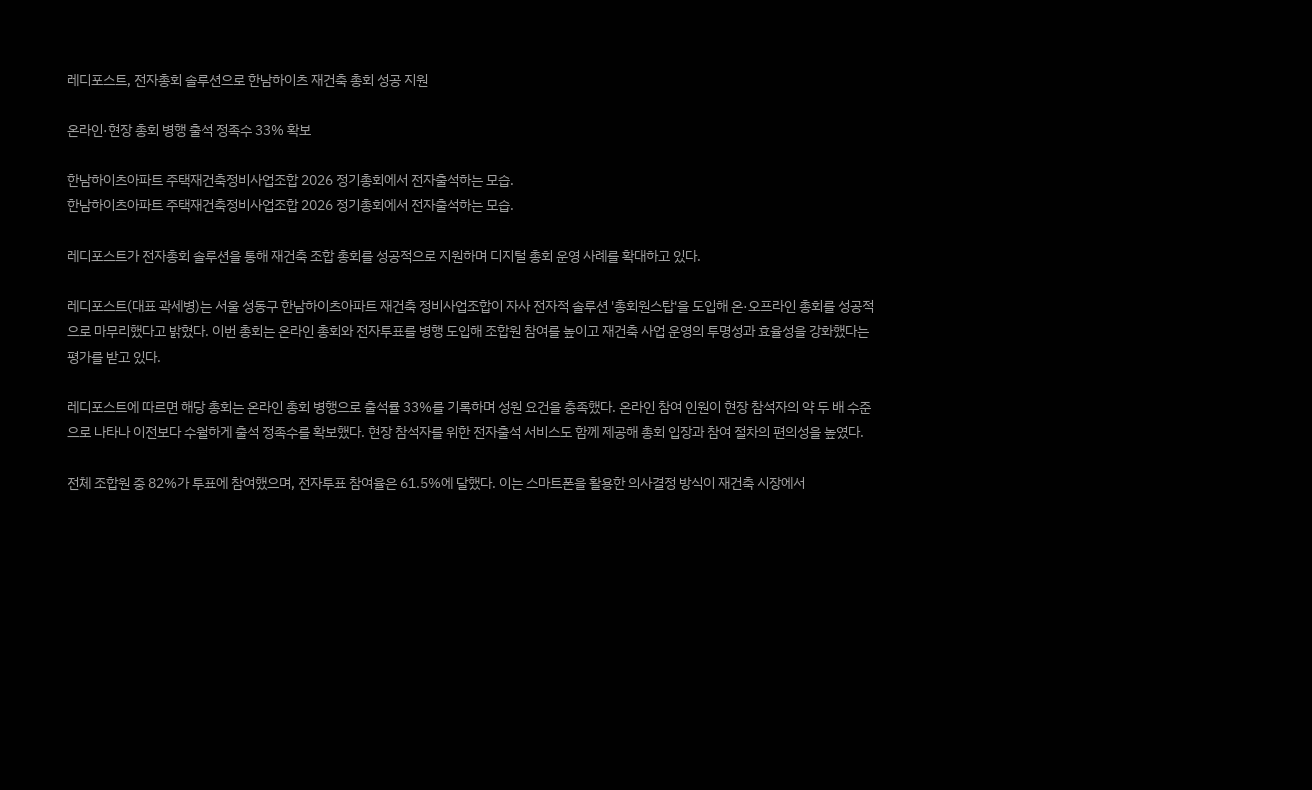레디포스트, 전자총회 솔루션으로 한남하이츠 재건축 총회 성공 지원

온라인·현장 총회 병행 출석 정족수 33% 확보

한남하이츠아파트 주택재건축정비사업조합 2026 정기총회에서 전자출석하는 모습.
한남하이츠아파트 주택재건축정비사업조합 2026 정기총회에서 전자출석하는 모습.

레디포스트가 전자총회 솔루션을 통해 재건축 조합 총회를 성공적으로 지원하며 디지털 총회 운영 사례를 확대하고 있다.

레디포스트(대표 곽세병)는 서울 성동구 한남하이츠아파트 재건축 정비사업조합이 자사 전자적 솔루션 '총회원스탑'을 도입해 온·오프라인 총회를 성공적으로 마무리했다고 밝혔다. 이번 총회는 온라인 총회와 전자투표를 병행 도입해 조합원 참여를 높이고 재건축 사업 운영의 투명성과 효율성을 강화했다는 평가를 받고 있다.

레디포스트에 따르면 해당 총회는 온라인 총회 병행으로 출석률 33%를 기록하며 성원 요건을 충족했다. 온라인 참여 인원이 현장 참석자의 약 두 배 수준으로 나타나 이전보다 수월하게 출석 정족수를 확보했다. 현장 참석자를 위한 전자출석 서비스도 함께 제공해 총회 입장과 참여 절차의 편의성을 높였다.

전체 조합원 중 82%가 투표에 참여했으며, 전자투표 참여율은 61.5%에 달했다. 이는 스마트폰을 활용한 의사결정 방식이 재건축 시장에서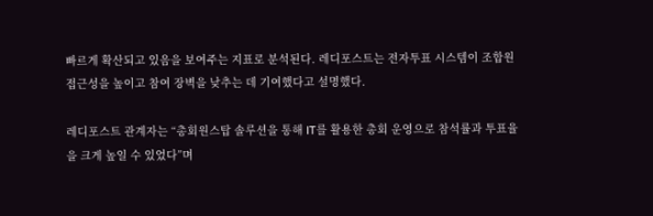빠르게 확산되고 있음을 보여주는 지표로 분석된다. 레디포스트는 전자투표 시스템이 조합원 접근성을 높이고 참여 장벽을 낮추는 데 기여했다고 설명했다.

레디포스트 관계자는 “총회원스탑 솔루션을 통해 IT를 활용한 총회 운영으로 참석률과 투표율을 크게 높일 수 있었다”며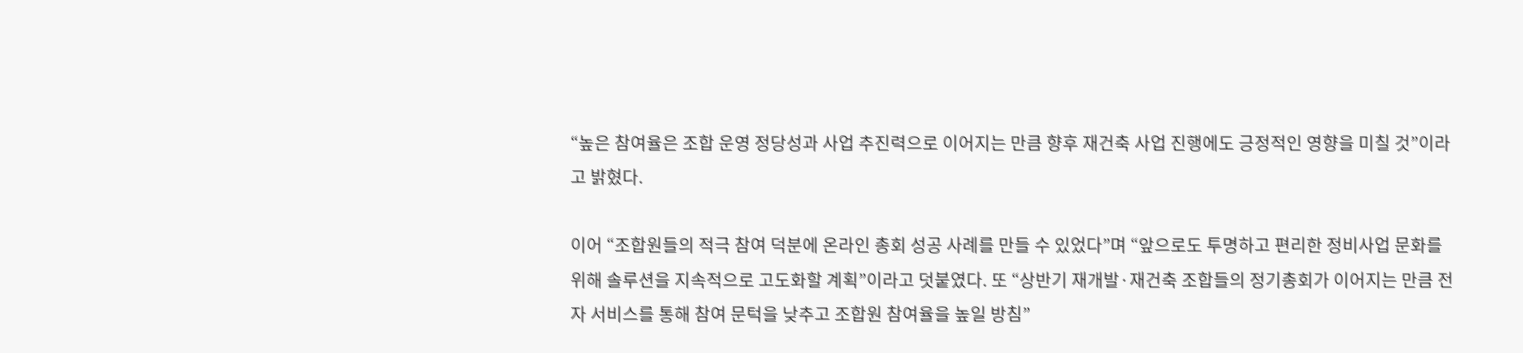“높은 참여율은 조합 운영 정당성과 사업 추진력으로 이어지는 만큼 향후 재건축 사업 진행에도 긍정적인 영향을 미칠 것”이라고 밝혔다.

이어 “조합원들의 적극 참여 덕분에 온라인 총회 성공 사례를 만들 수 있었다”며 “앞으로도 투명하고 편리한 정비사업 문화를 위해 솔루션을 지속적으로 고도화할 계획”이라고 덧붙였다. 또 “상반기 재개발·재건축 조합들의 정기총회가 이어지는 만큼 전자 서비스를 통해 참여 문턱을 낮추고 조합원 참여율을 높일 방침”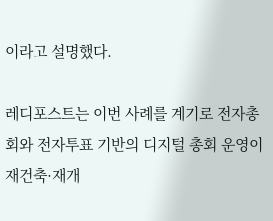이라고 설명했다.

레디포스트는 이번 사례를 계기로 전자총회와 전자투표 기반의 디지털 총회 운영이 재건축·재개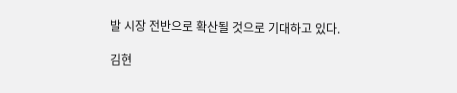발 시장 전반으로 확산될 것으로 기대하고 있다.

김현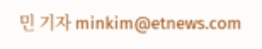민 기자 minkim@etnews.com